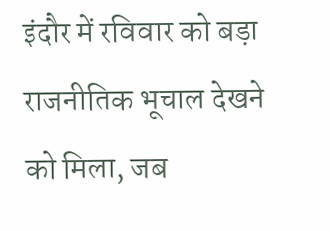इंदौर में रविवार को बड़ा राजनीतिक भूचाल देखने को मिला, जब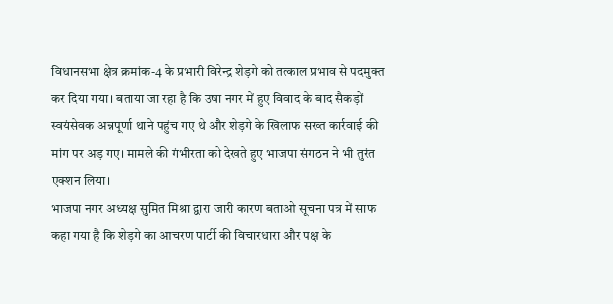विधानसभा क्षेत्र क्रमांक-4 के प्रभारी विरेन्द्र शेड़गे को तत्काल प्रभाव से पदमुक्त कर दिया गया। बताया जा रहा है कि उषा नगर में हुए विवाद के बाद सैकड़ों स्वयंसेवक अन्नपूर्णा थाने पहुंच गए थे और शेड़गे के खिलाफ सख्त कार्रवाई की मांग पर अड़ गए। मामले की गंभीरता को देखते हुए भाजपा संगठन ने भी तुरंत एक्शन लिया।
भाजपा नगर अध्यक्ष सुमित मिश्रा द्वारा जारी कारण बताओ सूचना पत्र में साफ कहा गया है कि शेड़गे का आचरण पार्टी की विचारधारा और पक्ष के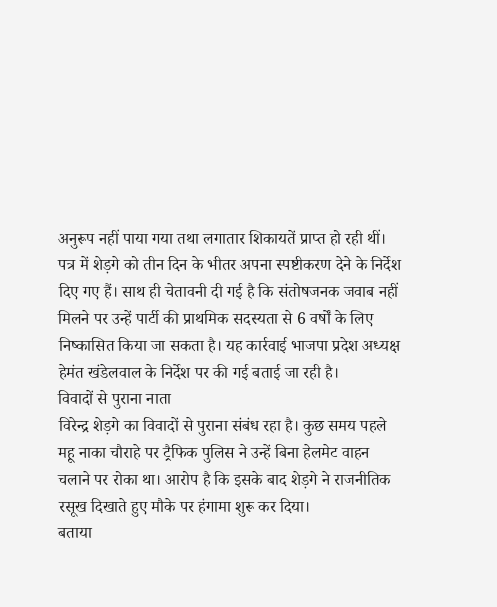अनुरूप नहीं पाया गया तथा लगातार शिकायतें प्राप्त हो रही थीं।
पत्र में शेड़गे को तीन दिन के भीतर अपना स्पष्टीकरण देने के निर्देश दिए गए हैं। साथ ही चेतावनी दी गई है कि संतोषजनक जवाब नहीं मिलने पर उन्हें पार्टी की प्राथमिक सदस्यता से 6 वर्षों के लिए निष्कासित किया जा सकता है। यह कार्रवाई भाजपा प्रदेश अध्यक्ष हेमंत खंडेलवाल के निर्देश पर की गई बताई जा रही है।
विवादों से पुराना नाता
विरेन्द्र शेड़गे का विवादों से पुराना संबंध रहा है। कुछ समय पहले महू नाका चौराहे पर ट्रैफिक पुलिस ने उन्हें बिना हेलमेट वाहन चलाने पर रोका था। आरोप है कि इसके बाद शेड़गे ने राजनीतिक रसूख दिखाते हुए मौके पर हंगामा शुरू कर दिया।
बताया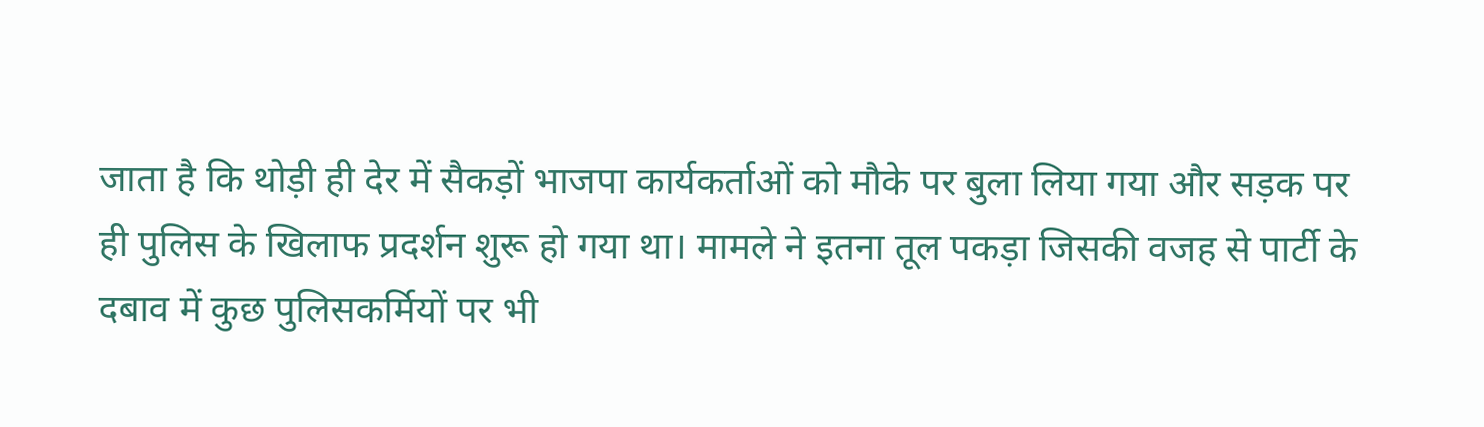जाता है कि थोड़ी ही देर में सैकड़ों भाजपा कार्यकर्ताओं को मौके पर बुला लिया गया और सड़क पर ही पुलिस के खिलाफ प्रदर्शन शुरू हो गया था। मामले ने इतना तूल पकड़ा जिसकी वजह से पार्टी के दबाव में कुछ पुलिसकर्मियों पर भी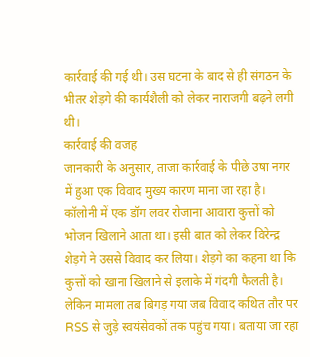कार्रवाई की गई थी। उस घटना के बाद से ही संगठन के भीतर शेड़गे की कार्यशैली को लेकर नाराजगी बढ़ने लगी थी।
कार्रवाई की वजह
जानकारी के अनुसार, ताजा कार्रवाई के पीछे उषा नगर में हुआ एक विवाद मुख्य कारण माना जा रहा है। कॉलोनी में एक डॉग लवर रोजाना आवारा कुत्तों को भोजन खिलाने आता था। इसी बात को लेकर विरेन्द्र शेड़गे ने उससे विवाद कर लिया। शेड़गे का कहना था कि कुत्तों को खाना खिलाने से इलाके में गंदगी फैलती है।
लेकिन मामला तब बिगड़ गया जब विवाद कथित तौर पर RSS से जुड़े स्वयंसेवकों तक पहुंच गया। बताया जा रहा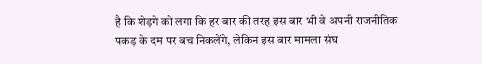है कि शेड़गे को लगा कि हर बार की तरह इस बार भी वे अपनी राजनीतिक पकड़ के दम पर बच निकलेंगे, लेकिन इस बार मामला संघ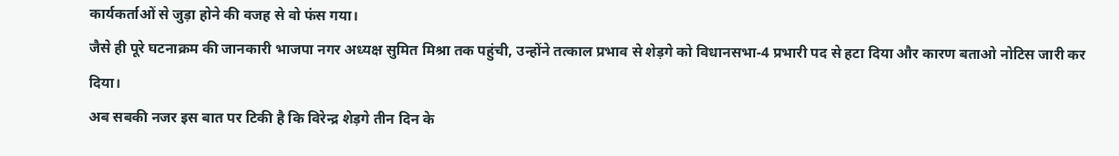कार्यकर्ताओं से जुड़ा होने की वजह से वो फंस गया।
जैसे ही पूरे घटनाक्रम की जानकारी भाजपा नगर अध्यक्ष सुमित मिश्रा तक पहुंची, उन्होंने तत्काल प्रभाव से शेड़गे को विधानसभा-4 प्रभारी पद से हटा दिया और कारण बताओ नोटिस जारी कर दिया।
अब सबकी नजर इस बात पर टिकी है कि विरेन्द्र शेड़गे तीन दिन के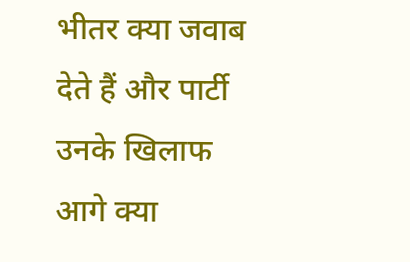भीतर क्या जवाब देते हैं और पार्टी उनके खिलाफ आगे क्या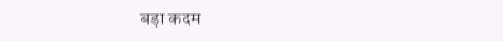बड़ा कदम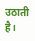उठाती है।